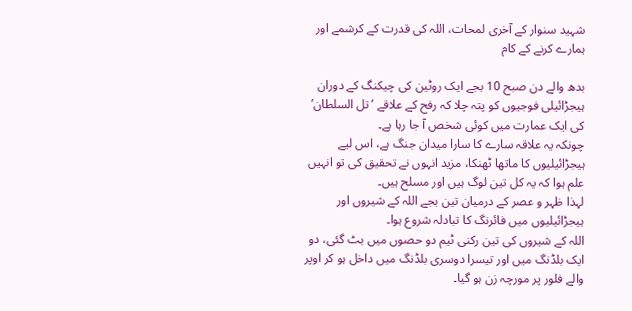شہید سنوار کے آخری لمحات، اللہ کی قدرت کے کرشمے اور ہمارے کرنے کے کام

بدھ والے دن صبح 10 بجے ایک روٹین کی چیکنگ کے دوران ہیجڑائیلی فوجیوں کو پتہ چلا کہ رفح کے علاقے ’تل السلطان’ کی ایک عمارت میں کوئی شخص آ جا رہا ہے۔
چونکہ یہ علاقہ سارے کا سارا میدان جنگ ہے، اس لیے ہیجڑائیلیوں کا ماتھا ٹھنکا، مزید انہوں نے تحقیق کی تو انہیں علم ہوا کہ یہ کل تین لوگ ہیں اور مسلح ہیں۔
لہذا ظہر و عصر کے درمیان تین بجے اللہ کے شیروں اور ہیجڑائیلیوں میں فائرنگ کا تبادلہ شروع ہوا۔
اللہ کے شیروں کی تین رکنی ٹیم دو حصوں میں بٹ گئی، دو ایک بلڈنگ میں اور تیسرا دوسری بلڈنگ میں داخل ہو کر اوپر والے فلور پر مورچہ زن ہو گیا۔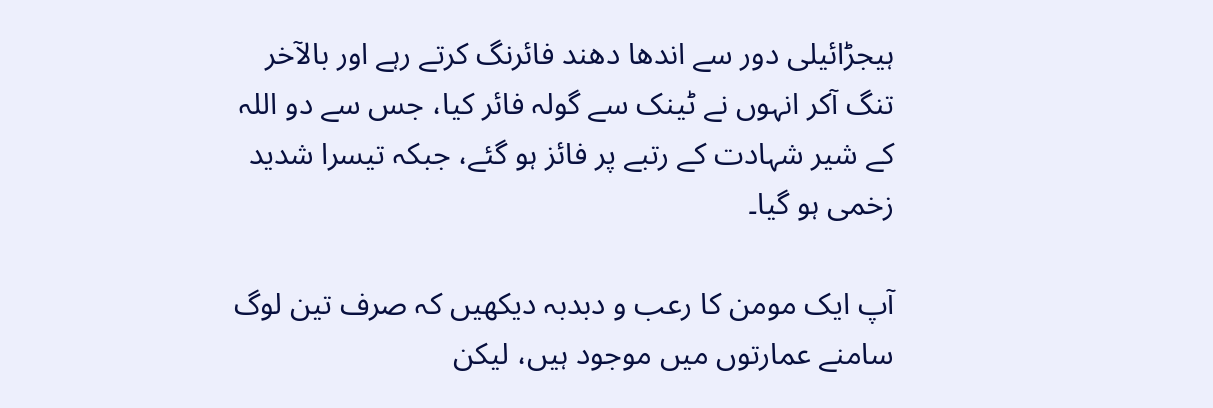ہیجڑائیلی دور سے اندھا دھند فائرنگ کرتے رہے اور بالآخر تنگ آکر انہوں نے ٹینک سے گولہ فائر کیا، جس سے دو اللہ کے شیر شہادت کے رتبے پر فائز ہو گئے، جبکہ تیسرا شدید زخمی ہو گیا۔

آپ ایک مومن کا رعب و دبدبہ دیکھیں کہ صرف تین لوگ سامنے عمارتوں میں موجود ہیں، لیکن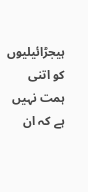ہیجڑائیلیوں کو اتنی ہمت نہیں ہے کہ ان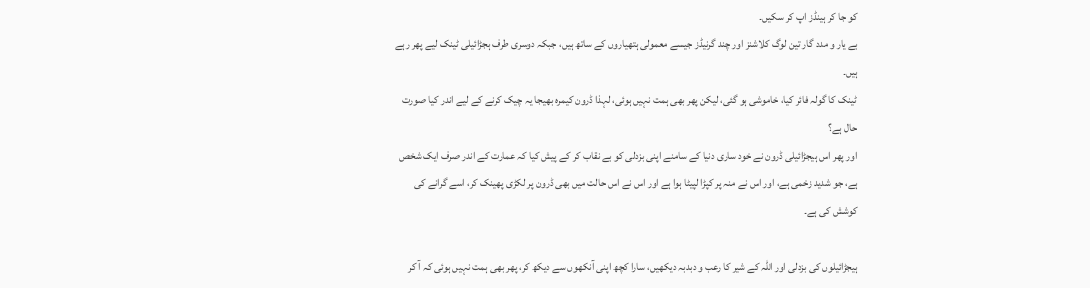کو جا کر ہینڈز اپ کر سکیں۔
بے یار و مدد گار تین لوگ کلاشنز اور چند گرنیڈز جیسے معمولی ہتھیاروں کے ساتھ ہیں، جبکہ دوسری طرف ہجڑائیلی ٹینک لیے پھر رہے ہیں۔
ٹینک کا گولہ فائر کیا، خاموشی ہو گئی، لیکن پھر بھی ہمت نہیں ہوئی، لہذا ڈرون کیمرہ بھیجا یہ چیک کرنے کے لیے اندر کیا صورت حال ہے؟
اور پھر اس ہیجڑائیلی ڈرون نے خود ساری دنیا کے سامنے اپنی بزدلی کو بے نقاب کر کے پیش کیا کہ عمارت کے اندر صرف ایک شخص ہے، جو شدید زخمی ہے، اور اس نے منہ پر کپڑا لپیٹا ہوا ہے اور اس نے اس حالت میں بھی ڈرون پر لکڑی پھینک کر، اسے گرانے کی کوشش کی ہے۔

ہیجڑائیلوں کی بزدلی اور اللہ کے شیر کا رعب و دبدبہ دیکھیں، سارا کچھ اپنی آنکھوں سے دیکھ کر، پھر بھی ہمت نہیں ہوئی کہ آ کر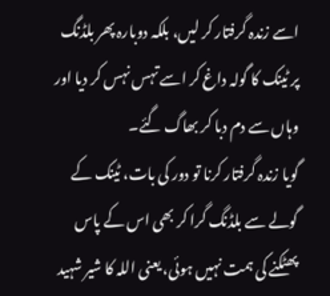اسے زندہ گرفتار کر لیں، بلکہ دوبارہ پھر بلڈنگ پر ٹینک کا گولہ داغ کر اسے تہس نہس کر دیا اور وہاں سے دم دبا کر بھاگ گئے۔
گویا زندہ گرفتار کرنا تو دور کی بات، ٹینک کے گولے سے بلڈنگ گرا کر بھی اس کے پاس پھٹکنے کی ہمت نہیں ہوئی، یعنی اللہ کا شیر شہید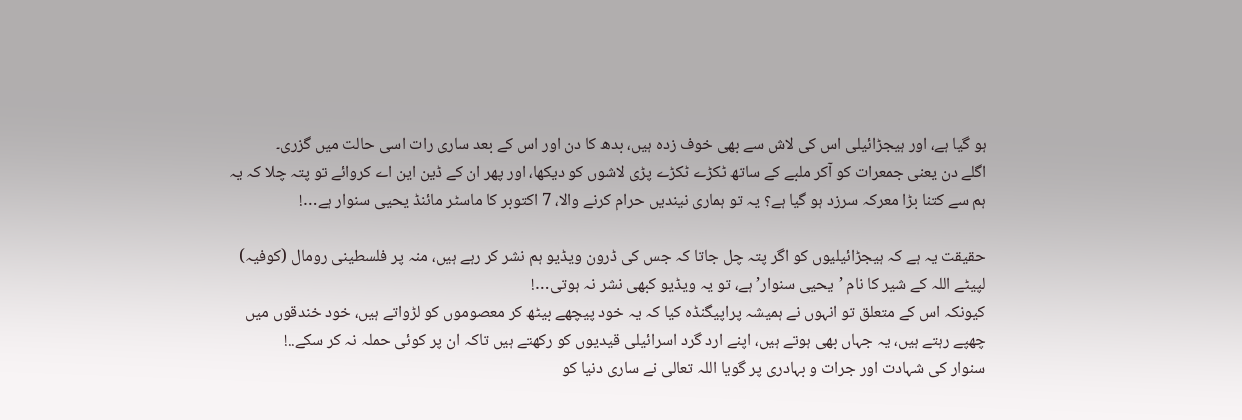ہو گیا ہے، اور ہیجڑائیلی اس کی لاش سے بھی خوف زدہ ہیں، بدھ کا دن اور اس کے بعد ساری رات اسی حالت میں گزری۔
اگلے دن یعنی جمعرات کو آکر ملبے کے ساتھ ٹکڑے ٹکڑے پڑی لاشوں کو دیکھا، اور پھر ان کے ڈین این اے کروائے تو پتہ چلا کہ یہ ہم سے کتنا بڑا معرکہ سرزد ہو گیا ہے؟ یہ تو ہماری نیندیں حرام کرنے والا، 7 اکتوبر کا ماسٹر مائنڈ یحیی سنوار ہے…!

حقیقت یہ ہے کہ ہیجڑائیلیوں کو اگر پتہ چل جاتا کہ جس کی ڈرون ویڈیو ہم نشر کر رہے ہیں، منہ پر فلسطینی رومال (کوفیہ) لپیٹے اللہ کے شیر کا نام ’یحیی سنوار’ ہے، تو یہ ویڈيو کبھی نشر نہ ہوتی…!
کیونکہ اس کے متعلق تو انہوں نے ہمیشہ پراپیگنڈہ کیا کہ یہ خود پیچھے بیٹھ کر معصوموں کو لڑواتے ہیں، خود خندقوں میں چھپے رہتے ہیں، یہ جہاں بھی ہوتے ہیں، اپنے ارد گرد اسرائیلی قیدیوں کو رکھتے ہیں تاکہ ان پر کوئی حملہ نہ کر سکے..!
سنوار کی شہادت اور جرات و بہادری پر گویا اللہ تعالی نے ساری دنیا کو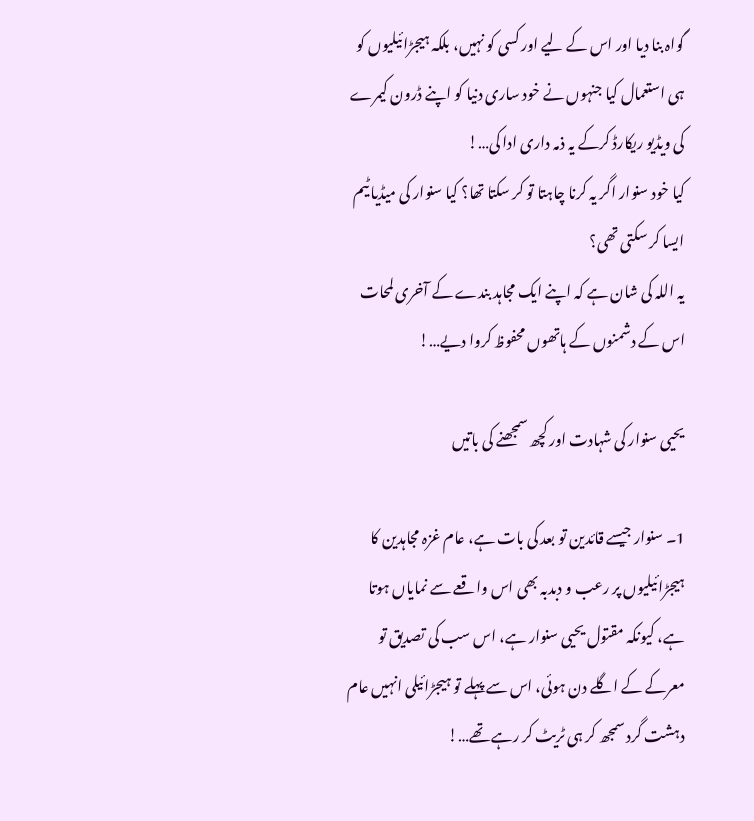گواہ بنا دیا اور اس کے لیے اور کسی کو نہیں، بلکہ ہیجڑائیلیوں کو ہی استعمال کیا جنہوں نے خود ساری دنیا کو اپنے ڈرون کیمرے کی ویڈیو ریکارڈ کرکے یہ ذمہ داری ادا کی…!
کیا خود سنوار اگر یہ کرنا چاہتا تو کر سکتا تھا؟ کیا سنوار کی میڈیا ٹیم ایسا کر سکتی تھی؟
یہ اللہ کی شان ہے کہ اپنے ایک مجاہد بندے کے آخری لمحات اس کے دشمنوں کے ہاتھوں محفوظ کروا دیے…!

یحیی سنوار کی شہادت اور کچھ سمجھنے کی باتیں

1۔ سنوار جیسے قائدین تو بعد کی بات ہے، عام غزہ مجاہدین کا ہیجڑائیلیوں پر رعب و دبدبہ بھی اس واقعے سے نمایاں ہوتا ہے، کیونکہ مقتول یحیی سنوار ہے، اس سب کی تصدیق تو معرکے کے اگلے دن ہوئی، اس سے پہلے تو ہیجڑائیلی انہیں عام دہشت گرد سمجھ کر ہی ٹریٹ کر رہے تھے…!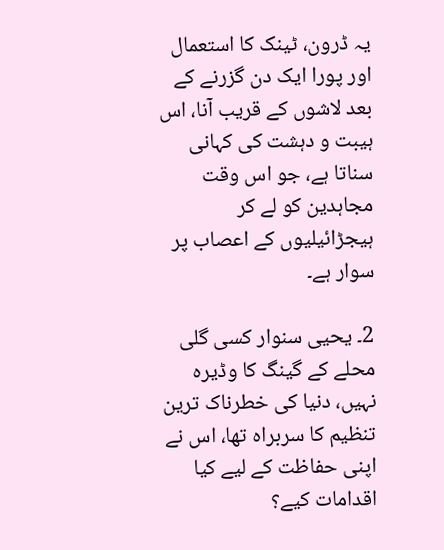یہ ڈرون، ٹینک کا استعمال اور پورا ایک دن گزرنے کے بعد لاشوں کے قریب آنا، اس ہیبت و دہشت کی کہانی سناتا ہے، جو اس وقت مجاہدین کو لے کر ہیجڑائیلیوں کے اعصاب پر سوار ہے۔

2۔ یحیی سنوار کسی گلی محلے کے گینگ کا وڈیرہ نہیں، دنیا کی خطرناک ترین تنظیم کا سربراہ تھا، اس نے اپنی حفاظت کے لیے کیا اقدامات کیے؟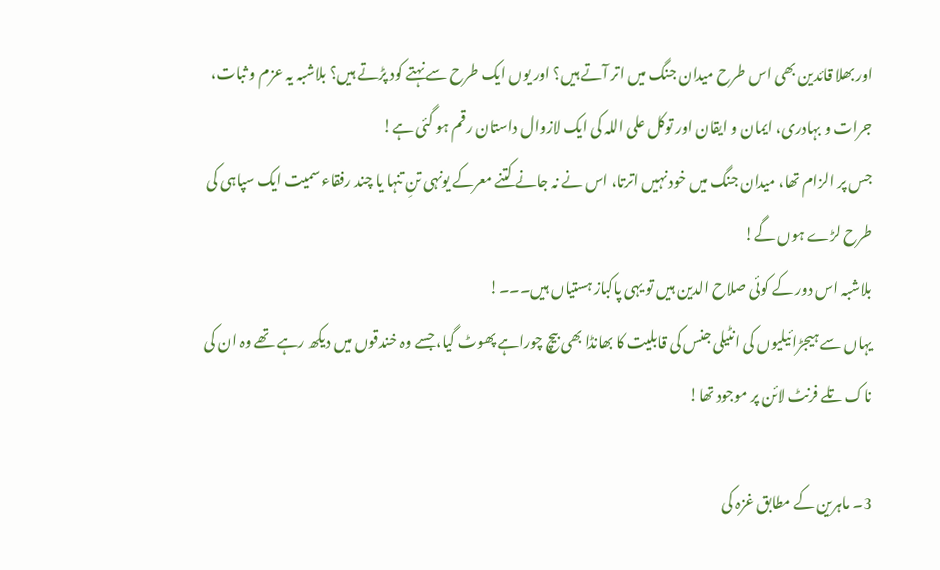اور بھلا قائدین بھی اس طرح میدان جنگ میں اتر آتے ہیں؟ اور یوں ایک طرح سے نہتے کود پڑتے ہیں؟ بلاشبہ یہ عزم و ثبات، جرات و بہادری، ایمان و ایقان اور توکل علی اللہ کی ایک لازوال داستان رقم ہو گئی ہے!
جس پر الزام تھا، میدان جنگ میں خود نہیں اترتا، اس نے نہ جانے کتنے معرکے یونہی تنِ تنہا یا چند رفقاء سمیت ایک سپاہی کی طرح لڑے ہوں گے!
بلاشبہ اس دور کے کوئی صلاح الدین ہیں تو یہی پاکباز ہستیاں ہیں۔۔۔!
یہاں سے ہیجڑائیلیوں کی انٹیلی جنس کی قابلیت کا بھانڈا بھی بیچ چوراہے پھوٹ گیا، جسے وہ خندقوں میں دیکھ رہے تھے وہ ان کی ناک تلے فرنٹ لائن پر موجود تھا!

3۔ ماہرین کے مطابق غزہ کی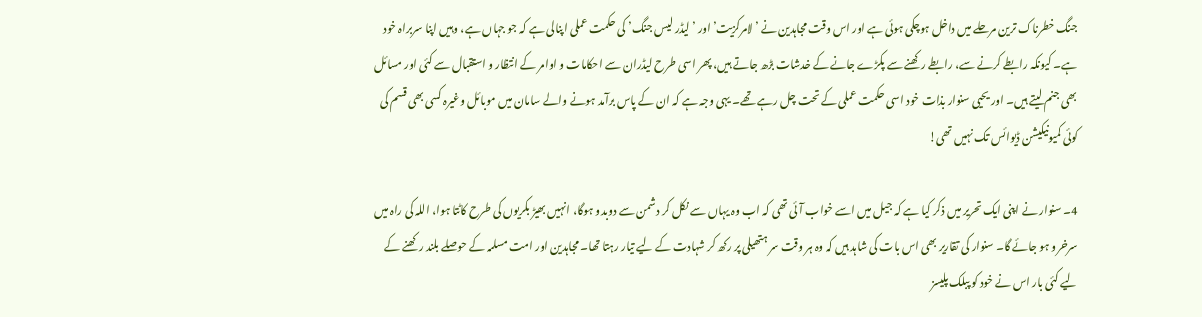جنگ خطرناک ترین مرحلے میں داخل ہوچکی ہوئی ہے اور اس وقت مجاہدین نے ’لامرکزیت’ اور ’لیڈر لیس جنگ’ کی حکمت عملی اپنالی ہے کہ جو جہاں ہے، وہیں اپنا سربراہ خود ہے۔ کیونکہ رابطے کرنے سے، رابطے رکھنے سے پکڑے جانے کے خدشات بڑھ جاتے ہیں، پھر اسی طرح لیڈران سے احکامات و اوامر کے انتظار و استقبال سے کئی اور مسائل بھی جنم لیتے ہیں۔ اور یحیی سنوار بذات خود اسی حکمت عملی کے تحت چل رہے تھے۔ یہی وجہ ہے کہ ان کے پاس برآمد ہونے والے سامان میں موبائل وغیرہ کسی بھی قسم کی کوئی کمیونیکیشن ڈیوائس تک نہیں تھی!

4۔ سنوار نے اپنی ایک تحریر میں ذکر کیا ہے کہ جیل میں اسے خواب آئی تھی کہ اب وہ یہاں سے نکل کر دشمن سے دوبدو ہوگا، انہیں بھیڑ بکریوں کی طرح کاٹتا ہوا، اللہ کی راہ میں سرخرو ہو جائے گا۔ سنوار کی تقاریر بھی اس بات کی شاہد ہیں کہ وہ ہر وقت سر ہتھیلی پر رکھ کر شہادت کے لیے تیار رہتا تھا۔ مجاہدین اور امت مسلمہ کے حوصلے بلند رکھنے کے لیے کئی بار اس نے خود کو پبلک پلیسز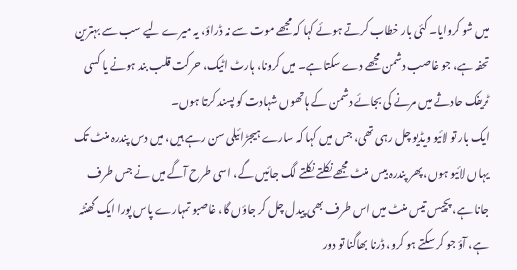میں شو کروایا۔ کئی بار خطاب کرتے ہوئے کہا کہ مجھے موت سے نہ ڈراؤ، یہ میرے لیے سب سے بہترین تحفہ ہے، جو غاصب دشمن مجھے دے سکتا ہے۔ میں کرونا، ہارٹ اٹیک، حرکت قلب بند ہونے یا کسی ٹریفک حادثے میں مرنے کی بجائے دشمن کے ہاتھوں شہادت کو پسند کرتا ہوں۔
ایک بار تو لائیو ویڈیو چل رہی تھی، جس میں کہا کہ سارے ہیجڑائیلی سن رہے ہیں، میں دس پندرہ منٹ تک یہاں لائیو ہوں، پھر پندرہ بیس منٹ مجھے نکلتے نکلتے لگ جائیں گے، اسی طرح آگے میں نے جس طرف جانا ہے، پچیس تیس منٹ میں اس طرف بھی پیدل چل کر جاؤں گا، غاصبو تمہارے پاس پورا ایک گھنٹہ ہے، آؤ جو کر سکتے ہو کرو، ڈرنا بھاگنا تو دور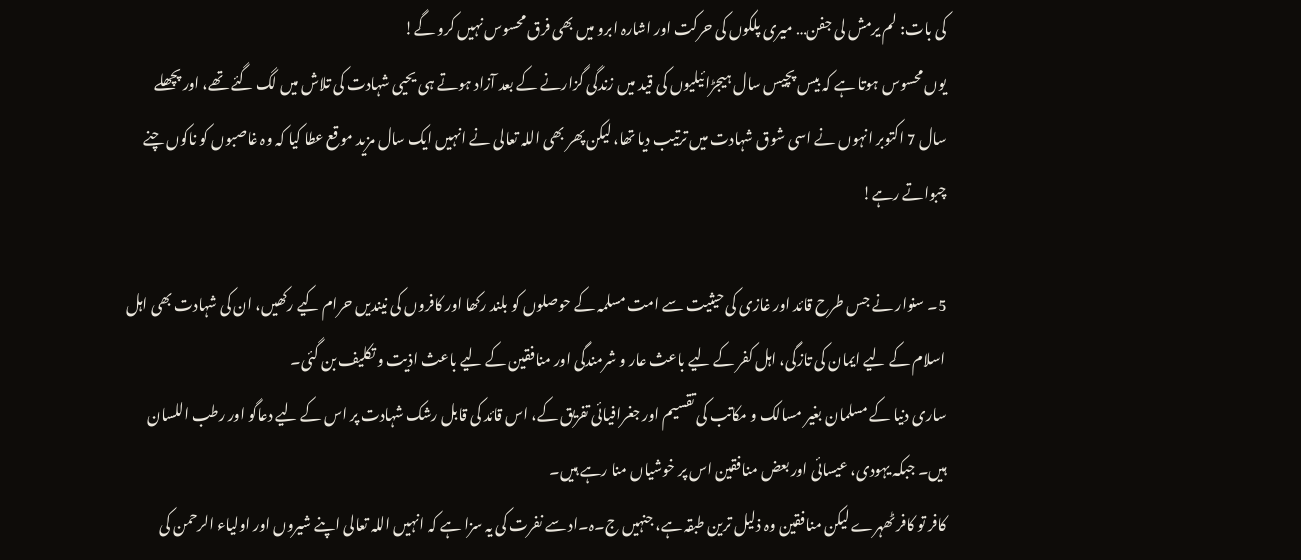کی بات: لم یرمش لی جفن… میری پلکوں کی حرکت اور اشارہ ابرو میں بھی فرق محسوس نہیں کرو گے!
یوں محسوس ہوتا ہے کہ بیس پچیس سال ہیجڑائیلیوں کی قید میں زندگی گزارنے کے بعد آزاد ہوتے ہی یحیی شہادت کی تلاش میں لگ گئے تھے، اور پچھلے سال 7 اکتوبر انہوں نے اسی شوق شہادت میں ترتیب دیا تھا، لیکن پھر بھی اللہ تعالی نے انہیں ایک سال مزید موقع عطا کیا کہ وہ غاصبوں کو ناکوں چنے چبواتے رہے!

5۔ سنوار نے جس طرح قائد اور غازی کی حیثیت سے امت مسلمہ کے حوصلوں کو بلند رکھا اور کافروں کی نیندیں حرام کیے رکھیں، ان کی شہادت بھی اہل اسلام کے لیے ایمان کی تازگی، اہل کفر کے لیے باعث عار و شرمندگی اور منافقین کے لیے باعث اذیت و تکلیف بن گئی۔
ساری دنیا کے مسلمان بغیر مسالک و مکاتب کی تقسیم اور جغرافیائی تفریق کے، اس قائد کی قابل رشک شہادت پر اس کے لیے دعاگو اور رطب اللسان ہیں۔ جبکہ یہودی، عیسائی اور بعض منافقین اس پر خوشیاں منا رہے ہیں۔
کافر تو کافر ٹھہرے لیکن منافقین وہ ذلیل ترین طبقہ ہے، جنہیں ج۔ہ۔اد سے نفرت کی یہ سزا ہے کہ انہیں اللہ تعالی اپنے شیروں اور اولیاء الرحمن کی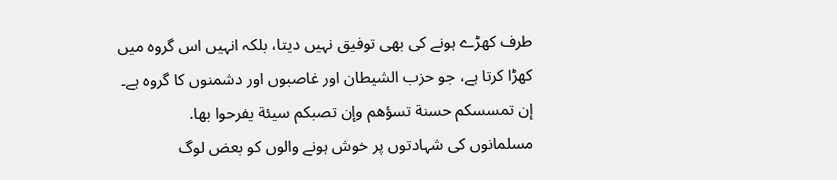طرف کھڑے ہونے کی بھی توفیق نہیں دیتا، بلکہ انہیں اس گروہ میں کھڑا کرتا ہے، جو حزب الشیطان اور غاصبوں اور دشمنوں کا گروہ ہے۔
إن تمسسکم حسنة تسؤهم وإن تصبكم سيئة يفرحوا بها.
مسلمانوں کی شہادتوں پر خوش ہونے والوں کو بعض لوگ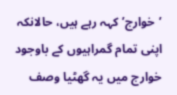’خوارج’ کہہ رہے ہیں، حالانکہ اپنی تمام گمراہیوں کے باوجود خوارج میں یہ گھٹیا وصف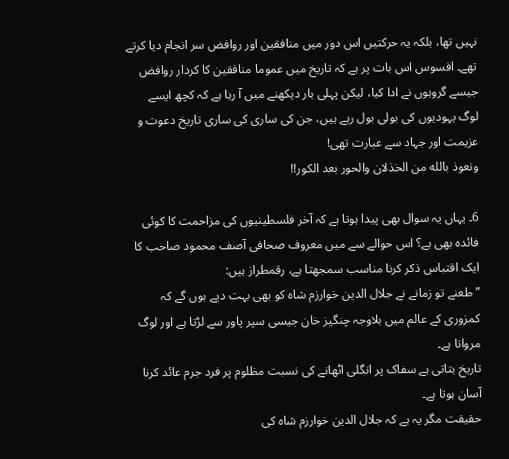نہیں تھا، بلکہ یہ حرکتیں اس دور میں منافقین اور روافض سر انجام دیا کرتے تھے۔ افسوس اس بات پر ہے کہ تاریخ میں عموما منافقین کا کردار روافض جیسے گروہوں نے ادا کیا، لیکن پہلی بار دیکھنے میں آ رہا ہے کہ کچھ ایسے لوگ یہودیوں کی بولی بول رہے ہیں، جن کی ساری کی ساری تاریخ دعوت و عزیمت اور جہاد سے عبارت تھی!
ونعوذ بالله من الخذلان والحور بعد الكور!!

6۔ یہاں یہ سوال بھی پیدا ہوتا ہے کہ آخر فلسطینیوں کی مزاحمت کا کوئی فائدہ بھی ہے؟ اس حوالے سے میں معروف صحافی آصف محمود صاحب کا ایک اقتباس ذکر کرنا مناسب سمجھتا ہے، رقمطراز ہیں:
’’طعنے تو زمانے نے جلال الدین خوارزم شاہ کو بھی بہت دیے ہوں گے کہ کمزوری کے عالم میں بلاوجہ چنگیز خان جیسی سپر پاور سے لڑتا ہے اور لوگ مرواتا ہے۔
تاریخ بتاتی ہے سفاک پر انگلی اٹھانے کی نسبت مظلوم پر فرد جرم عائد کرنا آسان ہوتا ہے۔
حقیقت مگر یہ ہے کہ جلال الدین خوارزم شاہ کی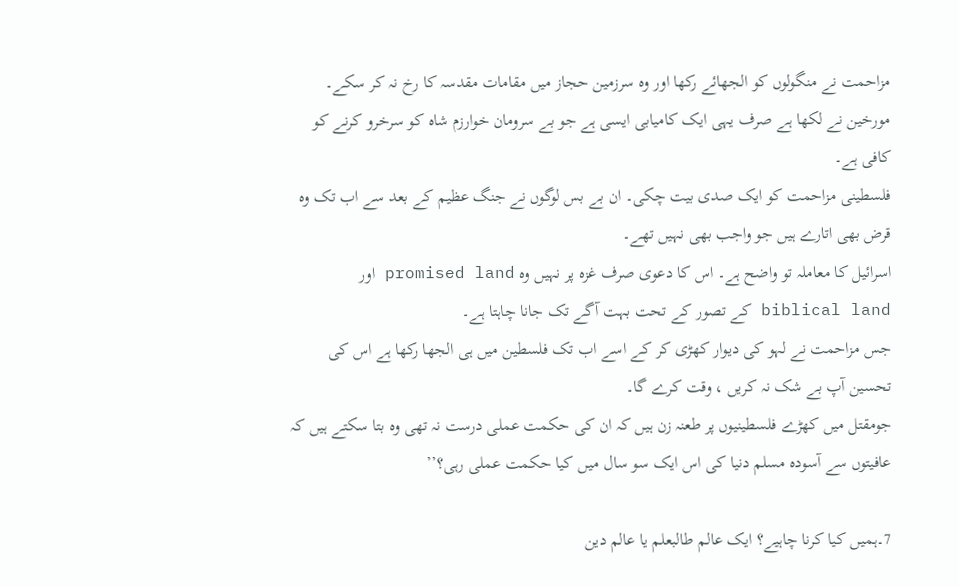مزاحمت نے منگولوں کو الجھائے رکھا اور وہ سرزمین حجاز میں مقامات مقدسہ کا رخ نہ کر سکے۔ مورخین نے لکھا ہے صرف یہی ایک کامیابی ایسی ہے جو بے سرومان خوارزم شاہ کو سرخرو کرنے کو کافی ہے۔
فلسطینی مزاحمت کو ایک صدی بیت چکی۔ ان بے بس لوگوں نے جنگ عظیم کے بعد سے اب تک وہ قرض بھی اتارے ہیں جو واجب بھی نہیں تھے۔
اسرائیل کا معاملہ تو واضح ہے۔ اس کا دعوی صرف غزہ پر نہیں وہ promised land اور biblical land کے تصور کے تحت بہت آگے تک جانا چاہتا ہے۔
جس مزاحمت نے لہو کی دیوار کھڑی کر کے اسے اب تک فلسطین میں ہی الجھا رکھا ہے اس کی تحسین آپ بے شک نہ کریں ، وقت کرے گا۔
جومقتل میں کھڑے فلسطینیوں پر طعنہ زن ہیں کہ ان کی حکمت عملی درست نہ تھی وہ بتا سکتے ہیں کہ عافیتوں سے آسودہ مسلم دنیا کی اس ایک سو سال میں کیا حکمت عملی رہی؟’’

7۔ہمیں کیا کرنا چاہیے؟ ایک عالم طالبعلم یا عالم دین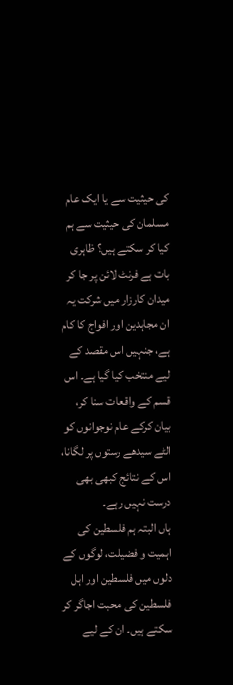کی حیثیت سے یا ایک عام مسلمان کی حیثیت سے ہم کیا کر سکتے ہیں؟ ظاہری بات ہے فرنٹ لائن پر جا کر میدان کارزار میں شرکت یہ ان مجاہدین اور افواج کا کام ہے، جنہیں اس مقصد کے لیے منتخب کیا گیا ہے۔ اس قسم کے واقعات سنا کر، بیان کرکے عام نوجوانوں کو الٹے سیدھے رستوں پر لگانا، اس کے نتائج کبھی بھی درست نہیں رہے۔
ہاں البتہ ہم فلسطین کی اہمیت و فضیلت، لوگوں کے دلوں میں فلسطین اور اہل فلسطین کی محبت اجاگر کر سکتے ہیں۔ ان کے لیے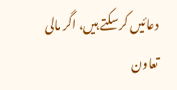دعائیں کر سکتے ہیں، اگر مالی تعاون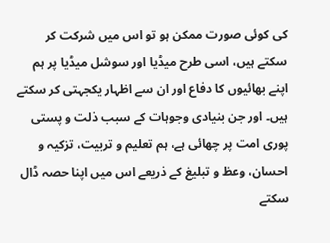کی کوئی صورت ممکن ہو تو اس میں شرکت کر سکتے ہیں، اسی طرح میڈیا اور سوشل میڈیا پر ہم اپنے بھائیوں کا دفاع اور ان سے اظہار یکجہتی کر سکتے ہیں۔ اور جن بنیادی وجوہات کے سبب ذلت و پستی پوری امت پر چھائی ہے، ہم تعلیم و تربیت، تزکیہ و احسان، وعظ و تبلیغ کے ذریعے اس میں اپنا حصہ ڈال سکتے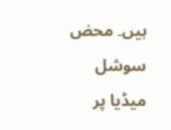ہیں۔ محض سوشل میڈیا پر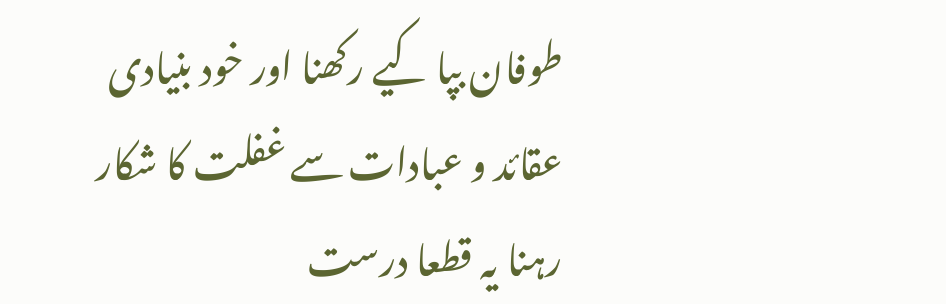طوفان بپا کیے رکھنا اور خود بنیادی عقائد و عبادات سے غفلت کا شکار رہنا یہ قطعا درست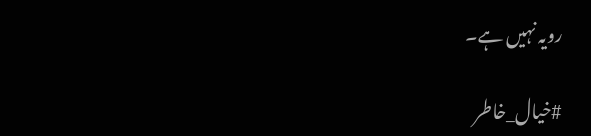رویہ نہیں ہے۔

#خیال_خاطر